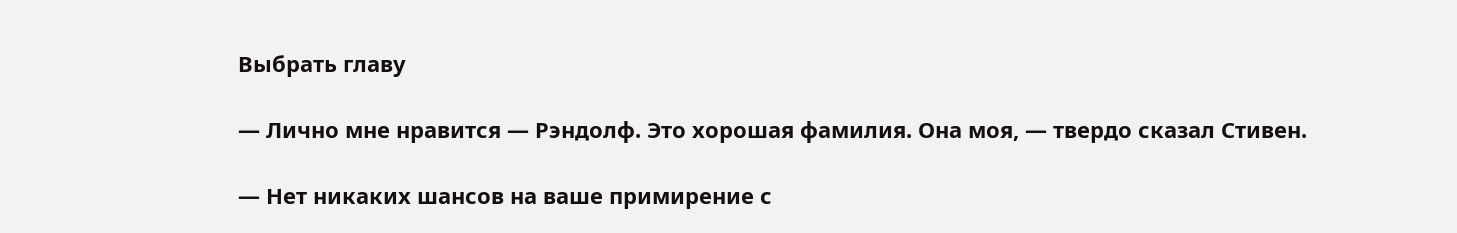Выбрать главу

— Лично мне нравится — Рэндолф. Это хорошая фамилия. Она моя, — твердо сказал Стивен.

— Нет никаких шансов на ваше примирение с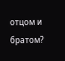отцом и братом?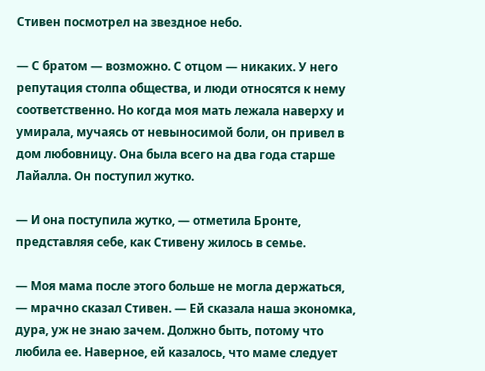Стивен посмотрел на звездное небо.

— С братом — возможно. С отцом — никаких. У него репутация столпа общества, и люди относятся к нему соответственно. Но когда моя мать лежала наверху и умирала, мучаясь от невыносимой боли, он привел в дом любовницу. Она была всего на два года старше Лайалла. Он поступил жутко.

— И она поступила жутко, — отметила Бронте, представляя себе, как Стивену жилось в семье.

— Моя мама после этого больше не могла держаться, — мрачно сказал Стивен. — Ей сказала наша экономка, дура, уж не знаю зачем. Должно быть, потому что любила ее. Наверное, ей казалось, что маме следует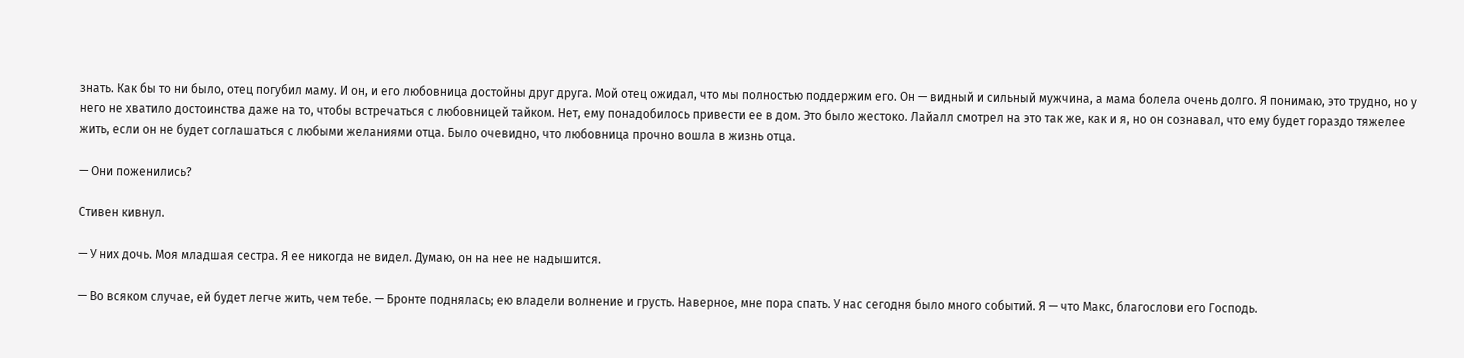знать. Как бы то ни было, отец погубил маму. И он, и его любовница достойны друг друга. Мой отец ожидал, что мы полностью поддержим его. Он — видный и сильный мужчина, а мама болела очень долго. Я понимаю, это трудно, но у него не хватило достоинства даже на то, чтобы встречаться с любовницей тайком. Нет, ему понадобилось привести ее в дом. Это было жестоко. Лайалл смотрел на это так же, как и я, но он сознавал, что ему будет гораздо тяжелее жить, если он не будет соглашаться с любыми желаниями отца. Было очевидно, что любовница прочно вошла в жизнь отца.

— Они поженились?

Стивен кивнул.

— У них дочь. Моя младшая сестра. Я ее никогда не видел. Думаю, он на нее не надышится.

— Во всяком случае, ей будет легче жить, чем тебе. — Бронте поднялась; ею владели волнение и грусть. Наверное, мне пора спать. У нас сегодня было много событий. Я — что Макс, благослови его Господь.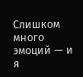Слишком много эмоций — и я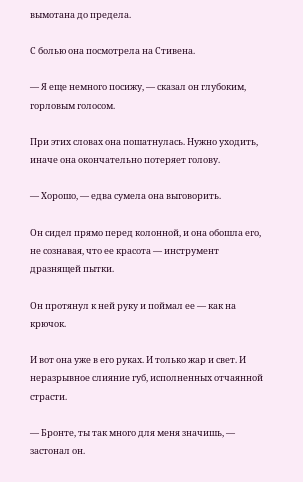вымотана до предела.

С болью она посмотрела на Стивена.

— Я еще немного посижу, — сказал он глубоким, горловым голосом.

При этих словах она пошатнулась. Нужно уходить, иначе она окончательно потеряет голову.

— Хорошо, — едва сумела она выговорить.

Он сидел прямо перед колонной, и она обошла его, не сознавая, что ее красота — инструмент дразнящей пытки.

Он протянул к ней руку и поймал ее — как на крючок.

И вот она уже в его руках. И только жар и свет. И неразрывное слияние губ, исполненных отчаянной страсти.

— Бронте, ты так много для меня значишь, — застонал он.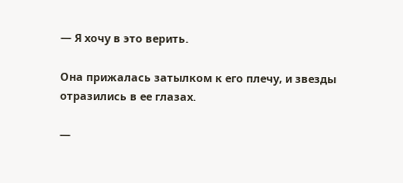— Я хочу в это верить.

Она прижалась затылком к его плечу, и звезды отразились в ее глазах.

—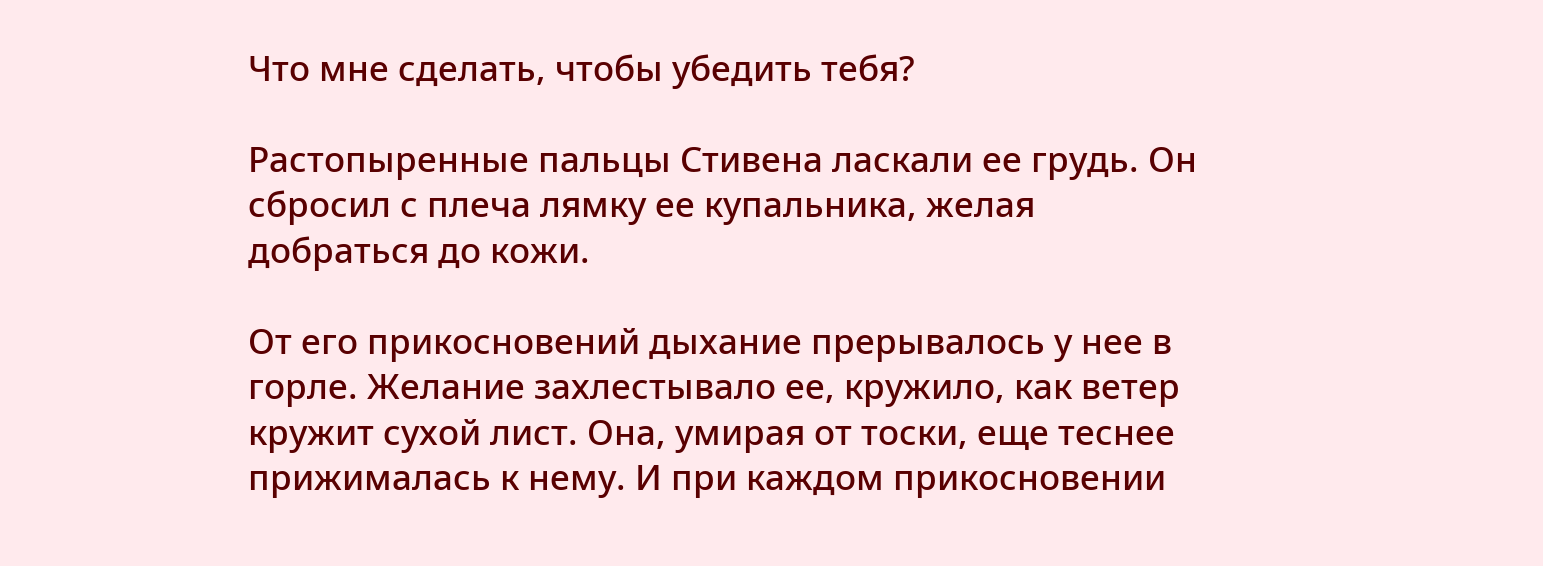Что мне сделать, чтобы убедить тебя?

Растопыренные пальцы Стивена ласкали ее грудь. Он сбросил с плеча лямку ее купальника, желая добраться до кожи.

От его прикосновений дыхание прерывалось у нее в горле. Желание захлестывало ее, кружило, как ветер кружит сухой лист. Она, умирая от тоски, еще теснее прижималась к нему. И при каждом прикосновении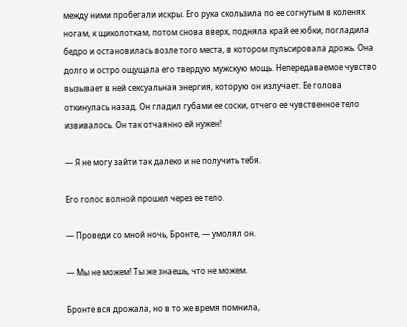между ними пробегали искры. Его рука скользила по ее согнутым в коленях ногам, к щиколоткам, потом снова вверх, подняла край ее юбки, погладила бедро и остановилась возле того места, в котором пульсировала дрожь. Она долго и остро ощущала его твердую мужскую мощь. Непередаваемое чувство вызывает в ней сексуальная энергия, которую он излучает. Ее голова откинулась назад. Он гладил губами ее соски, отчего ее чувственное тело извивалось. Он так отчаянно ей нужен!

— Я не могу зайти так далеко и не получить тебя.

Его голос волной прошел через ее тело.

— Проведи со мной ночь, Бронте, — умолял он.

— Мы не можем! Ты же знаешь, что не можем.

Бронте вся дрожала, но в то же время помнила,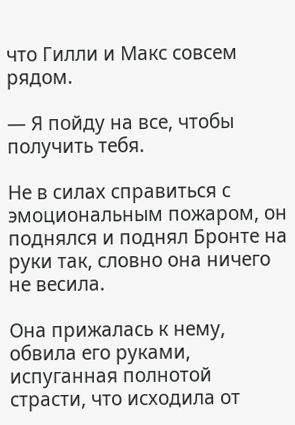что Гилли и Макс совсем рядом.

— Я пойду на все, чтобы получить тебя.

Не в силах справиться с эмоциональным пожаром, он поднялся и поднял Бронте на руки так, словно она ничего не весила.

Она прижалась к нему, обвила его руками, испуганная полнотой страсти, что исходила от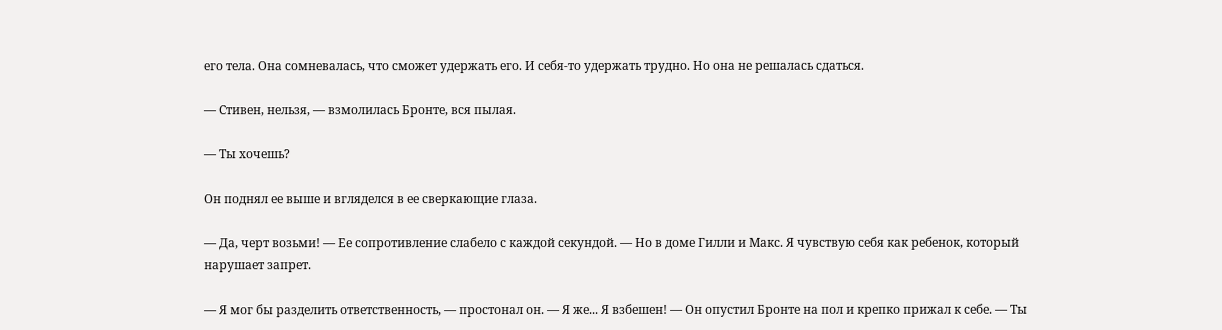его тела. Она сомневалась, что сможет удержать его. И себя-то удержать трудно. Но она не решалась сдаться.

— Стивен, нельзя, — взмолилась Бронте, вся пылая.

— Ты хочешь?

Он поднял ее выше и вгляделся в ее сверкающие глаза.

— Да, черт возьми! — Ее сопротивление слабело с каждой секундой. — Но в доме Гилли и Макс. Я чувствую себя как ребенок, который нарушает запрет.

— Я мог бы разделить ответственность, — простонал он. — Я же... Я взбешен! — Он опустил Бронте на пол и крепко прижал к себе. — Ты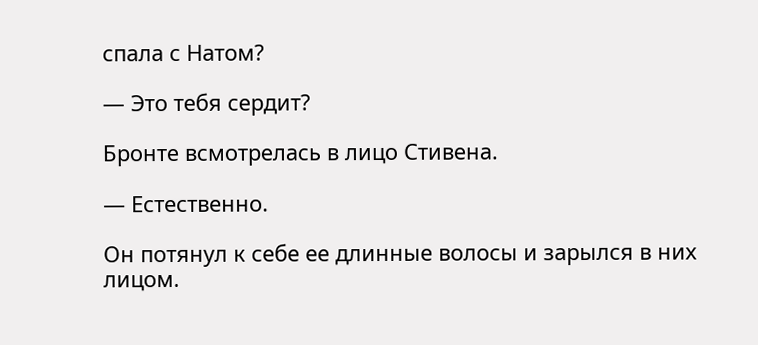спала с Натом?

— Это тебя сердит?

Бронте всмотрелась в лицо Стивена.

— Естественно.

Он потянул к себе ее длинные волосы и зарылся в них лицом.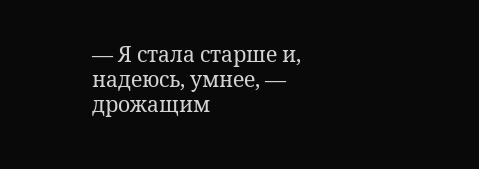— Я стала старше и, надеюсь, умнее, — дрожащим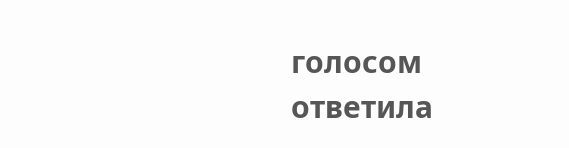голосом ответила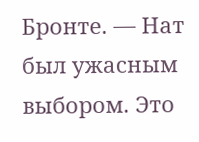Бронте. — Нат был ужасным выбором. Это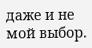даже и не мой выбор.